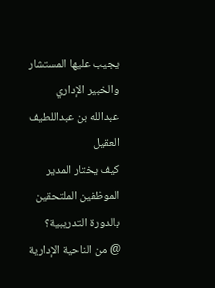يجيب عليها المستشار والخبير الإداري
عبدالله بن عبداللطيف العقيل
كيف يختار المدير الموظفين الملتحقين بالدورة التدريبية؟
@ من الناحية الإدارية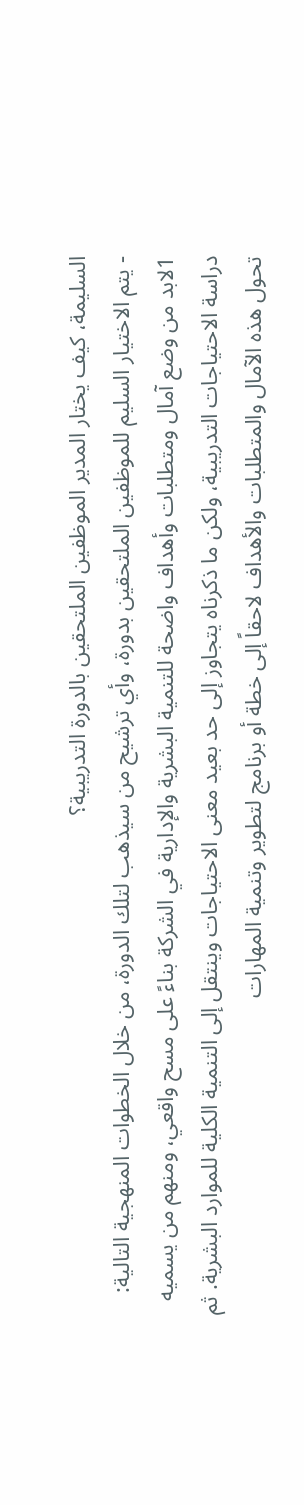السليمة، كيف يختار المدير الموظفين الملتحقين بالدورة التدريبية؟
- يتم الاختيار السليم للموظفين الملتحقين بدورة، وأي ترشيح من سيذهب لتلك الدورة، من خلال الخطوات المنهجية التالية:
1لابد من وضع آمال ومتطلبات وأهداف واضحة للتنمية البشرية والإدارية في الشركة بناءً على مسح واقعي، ومنهم من يسميه دراسة الاحتياجات التدريبية، ولكن ما ذكرناه يتجاوز إلى حد بعيد معنى الاحتياجات وينتقل إلى التنمية الكلية للموارد البشرية. ثم تحول هذه الآمال والمتطلبات والأهداف لاحقاً إلى خطة أو برنامج لتطوير وتنمية المهارات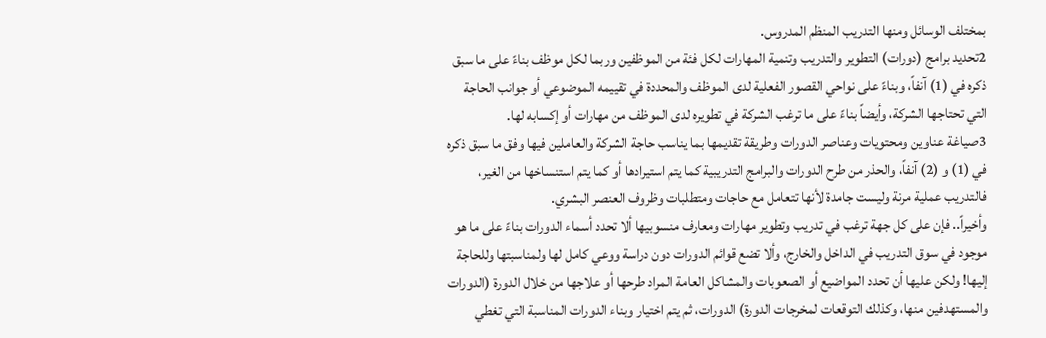بمختلف الوسائل ومنها التدريب المنظم المدروس.
2تحديد برامج (دورات) التطوير والتدريب وتنمية المهارات لكل فئة من الموظفين وربما لكل موظف بناءً على ما سبق ذكره في (1) آنفاً، وبناءً على نواحي القصور الفعلية لدى الموظف والمحددة في تقييمه الموضوعي أو جوانب الحاجة التي تحتاجها الشركة، وأيضاً بناءً على ما ترغب الشركة في تطويره لدى الموظف من مهارات أو إكسابه لها.
3صياغة عناوين ومحتويات وعناصر الدورات وطريقة تقديمها بما يناسب حاجة الشركة والعاملين فيها وفق ما سبق ذكره في (1) و (2) آنفاً، والحذر من طرح الدورات والبرامج التدريبية كما يتم استيرادها أو كما يتم استنساخها من الغير، فالتدريب عملية مرنة وليست جامدة لأنها تتعامل مع حاجات ومتطلبات وظروف العنصر البشري.
وأخيراً.. فإن على كل جهة ترغب في تدريب وتطوير مهارات ومعارف منسوبيها ألا تحدد أسماء الدورات بناءً على ما هو موجود في سوق التدريب في الداخل والخارج، وألا تضع قوائم الدورات دون دراسة ووعي كامل لها ولمناسبتها وللحاجة إليها! ولكن عليها أن تحدد المواضيع أو الصعوبات والمشاكل العامة المراد طرحها أو علاجها من خلال الدورة (الدورات والمستهدفين منها، وكذلك التوقعات لمخرجات الدورة) الدورات، ثم يتم اختيار وبناء الدورات المناسبة التي تغطي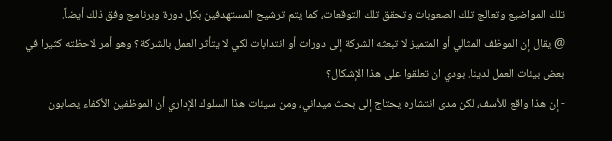تلك المواضيع وتعالج تلك الصعوبات وتحقق تلك التوقعات، كما يتم ترشيح المستهدفين بكل دورة وبرنامج وفق ذلك أيضاً.
@ يقال إن الموظف المثالي أو المتميز لا تبعثه الشركة إلى دورات أو انتدابات لكي لا يتأثر العمل بالشركة؟ وهو أمر لاحظته كثيرا في بعض بيئات العمل لدينا. بودي ان تعلقوا على هذا الإشكال؟
- إن هذا واقع للأسف، لكن مدى انتشاره يحتاج إلى بحث ميداني، ومن سيئات هذا السلوك الإداري أن الموظفين الأكفاء يصابون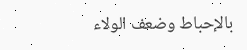بالإحباط وضعف الولاء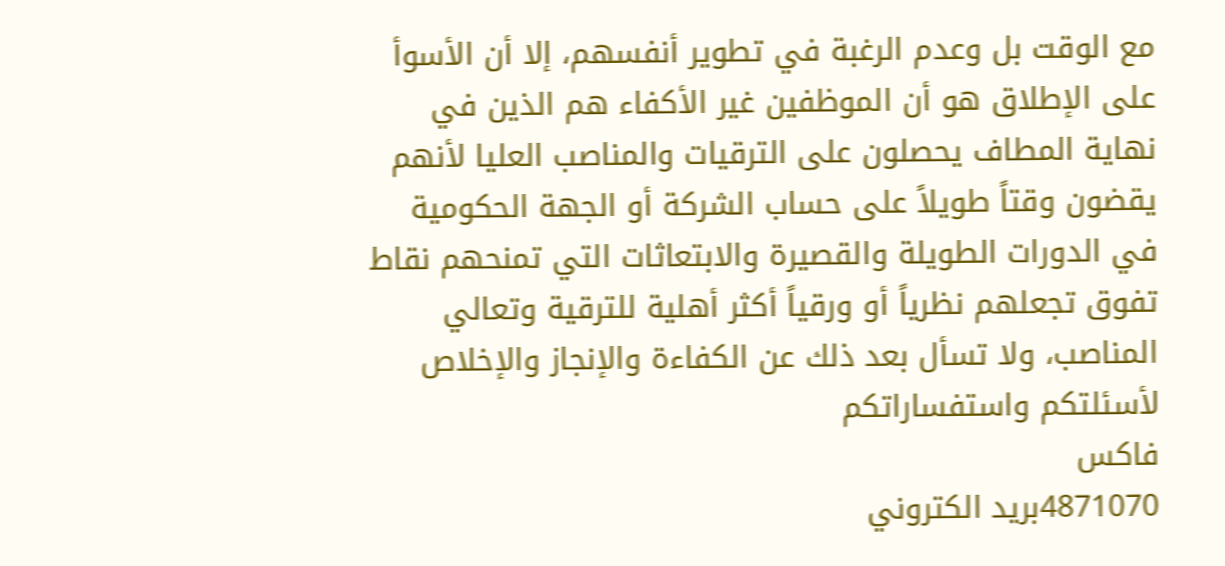مع الوقت بل وعدم الرغبة في تطوير أنفسهم، إلا أن الأسوأ على الإطلاق هو أن الموظفين غير الأكفاء هم الذين في نهاية المطاف يحصلون على الترقيات والمناصب العليا لأنهم يقضون وقتاً طويلاً على حساب الشركة أو الجهة الحكومية في الدورات الطويلة والقصيرة والابتعاثات التي تمنحهم نقاط تفوق تجعلهم نظرياً أو ورقياً أكثر أهلية للترقية وتعالي المناصب، ولا تسأل بعد ذلك عن الكفاءة والإنجاز والإخلاص
لأسئلتكم واستفساراتكم
فاكس
4871070بريد الكتروني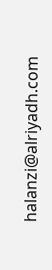halanzi@alriyadh.com